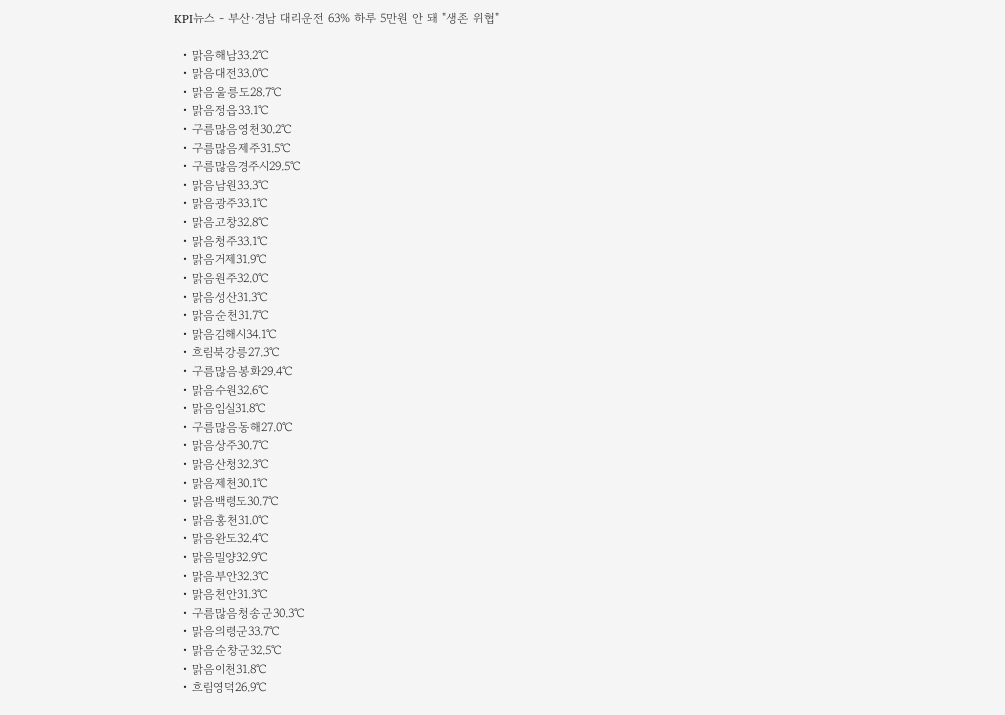KPI뉴스 - 부산·경남 대리운전 63% 하루 5만원 안 돼 "생존 위협"

  • 맑음해남33.2℃
  • 맑음대전33.0℃
  • 맑음울릉도28.7℃
  • 맑음정읍33.1℃
  • 구름많음영천30.2℃
  • 구름많음제주31.5℃
  • 구름많음경주시29.5℃
  • 맑음남원33.3℃
  • 맑음광주33.1℃
  • 맑음고창32.8℃
  • 맑음청주33.1℃
  • 맑음거제31.9℃
  • 맑음원주32.0℃
  • 맑음성산31.3℃
  • 맑음순천31.7℃
  • 맑음김해시34.1℃
  • 흐림북강릉27.3℃
  • 구름많음봉화29.4℃
  • 맑음수원32.6℃
  • 맑음임실31.8℃
  • 구름많음동해27.0℃
  • 맑음상주30.7℃
  • 맑음산청32.3℃
  • 맑음제천30.1℃
  • 맑음백령도30.7℃
  • 맑음홍천31.0℃
  • 맑음완도32.4℃
  • 맑음밀양32.9℃
  • 맑음부안32.3℃
  • 맑음천안31.3℃
  • 구름많음청송군30.3℃
  • 맑음의령군33.7℃
  • 맑음순창군32.5℃
  • 맑음이천31.8℃
  • 흐림영덕26.9℃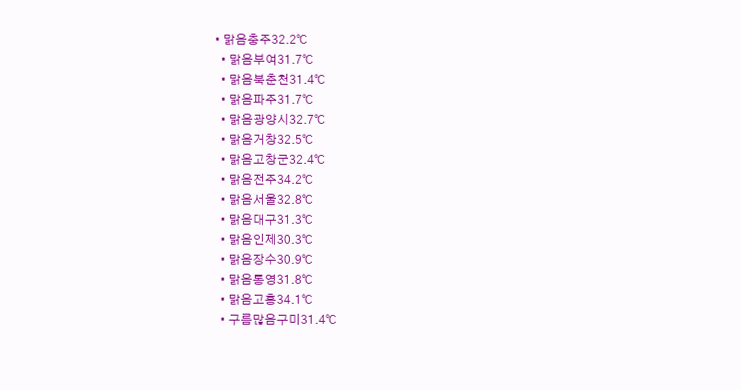• 맑음충주32.2℃
  • 맑음부여31.7℃
  • 맑음북춘천31.4℃
  • 맑음파주31.7℃
  • 맑음광양시32.7℃
  • 맑음거창32.5℃
  • 맑음고창군32.4℃
  • 맑음전주34.2℃
  • 맑음서울32.8℃
  • 맑음대구31.3℃
  • 맑음인제30.3℃
  • 맑음장수30.9℃
  • 맑음통영31.8℃
  • 맑음고흥34.1℃
  • 구름많음구미31.4℃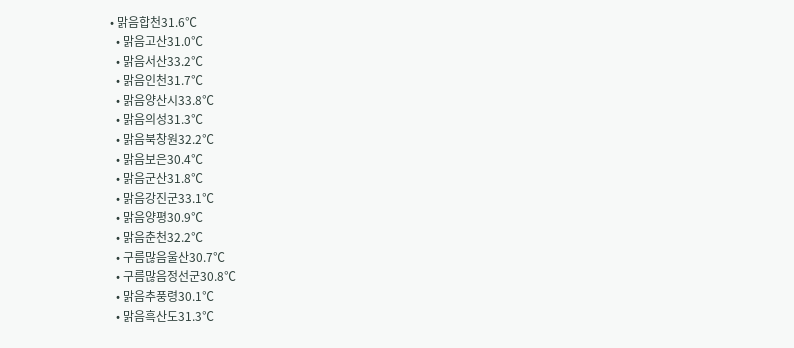• 맑음합천31.6℃
  • 맑음고산31.0℃
  • 맑음서산33.2℃
  • 맑음인천31.7℃
  • 맑음양산시33.8℃
  • 맑음의성31.3℃
  • 맑음북창원32.2℃
  • 맑음보은30.4℃
  • 맑음군산31.8℃
  • 맑음강진군33.1℃
  • 맑음양평30.9℃
  • 맑음춘천32.2℃
  • 구름많음울산30.7℃
  • 구름많음정선군30.8℃
  • 맑음추풍령30.1℃
  • 맑음흑산도31.3℃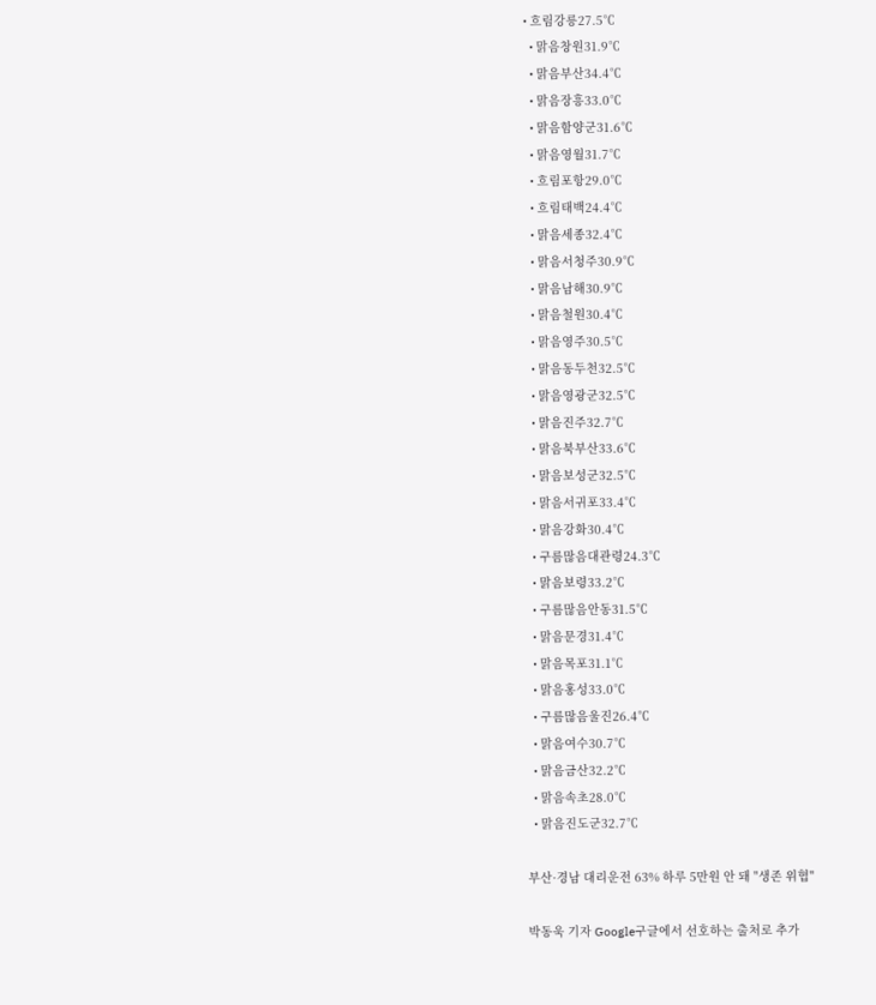• 흐림강릉27.5℃
  • 맑음창원31.9℃
  • 맑음부산34.4℃
  • 맑음장흥33.0℃
  • 맑음함양군31.6℃
  • 맑음영월31.7℃
  • 흐림포항29.0℃
  • 흐림태백24.4℃
  • 맑음세종32.4℃
  • 맑음서청주30.9℃
  • 맑음남해30.9℃
  • 맑음철원30.4℃
  • 맑음영주30.5℃
  • 맑음동두천32.5℃
  • 맑음영광군32.5℃
  • 맑음진주32.7℃
  • 맑음북부산33.6℃
  • 맑음보성군32.5℃
  • 맑음서귀포33.4℃
  • 맑음강화30.4℃
  • 구름많음대관령24.3℃
  • 맑음보령33.2℃
  • 구름많음안동31.5℃
  • 맑음문경31.4℃
  • 맑음목포31.1℃
  • 맑음홍성33.0℃
  • 구름많음울진26.4℃
  • 맑음여수30.7℃
  • 맑음금산32.2℃
  • 맑음속초28.0℃
  • 맑음진도군32.7℃

부산·경남 대리운전 63% 하루 5만원 안 돼 "생존 위협"

박동욱 기자 Google구글에서 선호하는 출처로 추가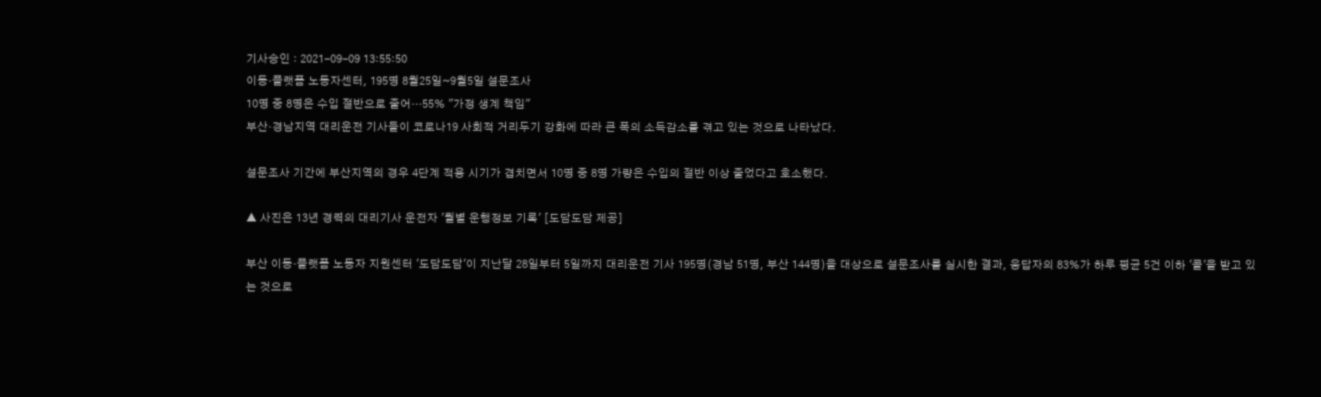기사승인 : 2021-09-09 13:55:50
이동·플랫폼 노동자센터, 195명 8월25일~9월5일 설문조사
10명 중 8명은 수입 절반으로 줄어…55% "가정 생계 책임"
부산·경남지역 대리운전 기사들이 코로나19 사회적 거리두기 강화에 따라 큰 폭의 소득감소를 겪고 있는 것으로 나타났다.

설문조사 기간에 부산지역의 경우 4단계 적용 시기가 겹치면서 10명 중 8명 가량은 수입의 절반 이상 줄었다고 호소했다.

▲ 사진은 13년 경력의 대리기사 운전자 '월별 운행정보 기록' [도담도담 제공]

부산 이동·플랫폼 노동자 지원센터 '도담도담'이 지난달 28일부터 5일까지 대리운전 기사 195명(경남 51명, 부산 144명)을 대상으로 설문조사를 실시한 결과, 응답자의 83%가 하루 평균 5건 이하 '콜'을 받고 있는 것으로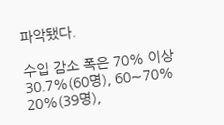파악됐다.

수입 감소 폭은 70% 이상 30.7%(60명), 60∼70% 20%(39명),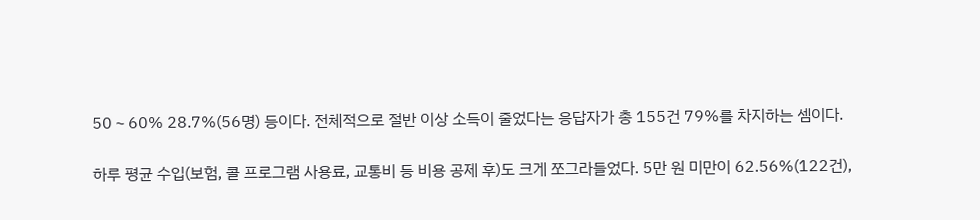50∼60% 28.7%(56명) 등이다. 전체적으로 절반 이상 소득이 줄었다는 응답자가 총 155건 79%를 차지하는 셈이다.

하루 평균 수입(보험, 콜 프로그램 사용료, 교통비 등 비용 공제 후)도 크게 쪼그라들었다. 5만 원 미만이 62.56%(122건),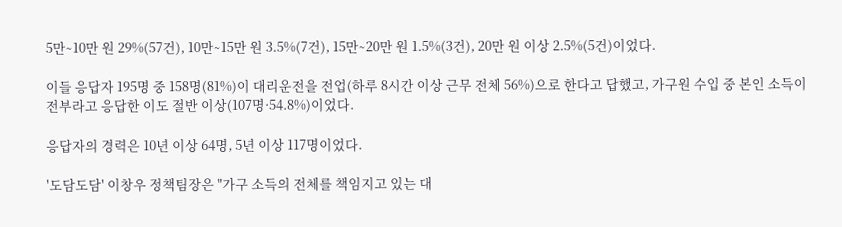5만∼10만 원 29%(57건), 10만∼15만 원 3.5%(7건), 15만∼20만 원 1.5%(3건), 20만 원 이상 2.5%(5건)이었다.

이들 응답자 195명 중 158명(81%)이 대리운전을 전업(하루 8시간 이상 근무 전체 56%)으로 한다고 답했고, 가구원 수입 중 본인 소득이 전부라고 응답한 이도 절반 이상(107명·54.8%)이었다.

응답자의 경력은 10년 이상 64명, 5년 이상 117명이었다.

'도담도담' 이창우 정책팀장은 "가구 소득의 전체를 책임지고 있는 대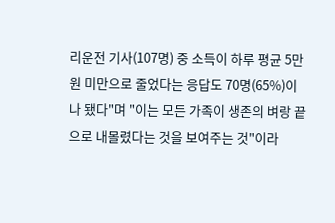리운전 기사(107명) 중 소득이 하루 평균 5만 원 미만으로 줄었다는 응답도 70명(65%)이나 됐다"며 "이는 모든 가족이 생존의 벼랑 끝으로 내몰렸다는 것을 보여주는 것"이라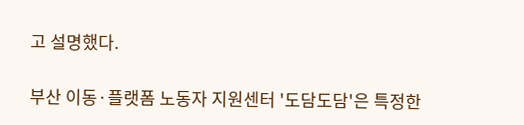고 설명했다.

부산 이동·플랫폼 노동자 지원센터 '도담도담'은 특정한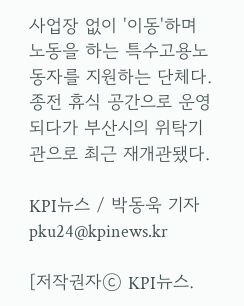사업장 없이 '이동'하며 노동을 하는 특수고용노동자를 지원하는 단체다. 종전 휴식 공간으로 운영되다가 부산시의 위탁기관으로 최근 재개관됐다.

KPI뉴스 / 박동욱 기자 pku24@kpinews.kr

[저작권자ⓒ KPI뉴스.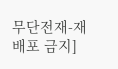무단전재-재배포 금지]